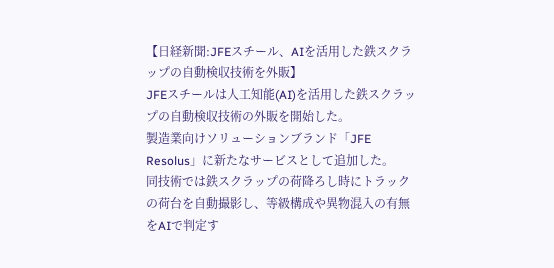【日経新聞:JFEスチール、AIを活用した鉄スクラップの自動検収技術を外販】
JFEスチールは人工知能(AI)を活用した鉄スクラップの自動検収技術の外販を開始した。
製造業向けソリューションブランド「JFE Resolus」に新たなサービスとして追加した。
同技術では鉄スクラップの荷降ろし時にトラックの荷台を自動撮影し、等級構成や異物混入の有無をAIで判定す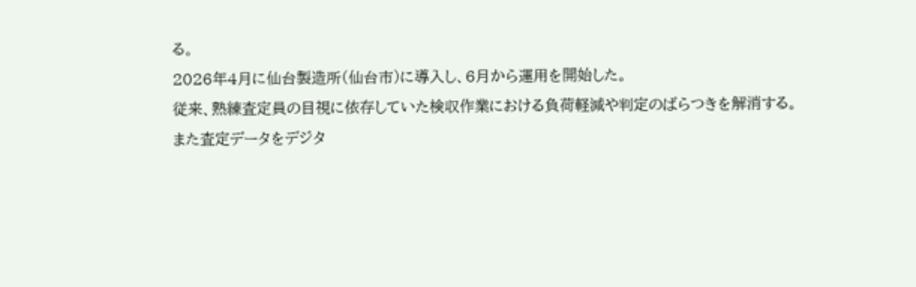る。
2026年4月に仙台製造所(仙台市)に導入し、6月から運用を開始した。
従来、熟練査定員の目視に依存していた検収作業における負荷軽減や判定のばらつきを解消する。
また査定データをデジタ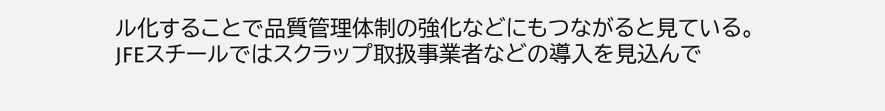ル化することで品質管理体制の強化などにもつながると見ている。
JFEスチールではスクラップ取扱事業者などの導入を見込んで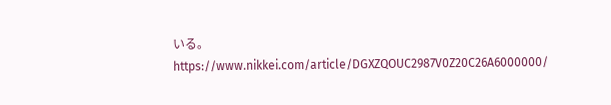いる。
https://www.nikkei.com/article/DGXZQOUC2987V0Z20C26A6000000/